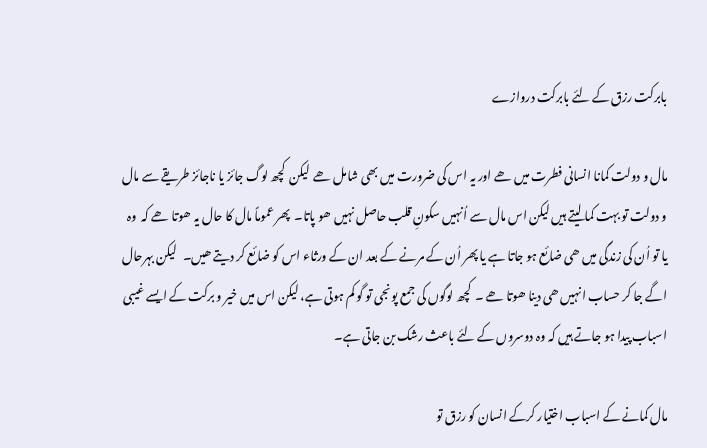بابرکت رزق کے لئے بابرکت دروازے

مال و دولت کمانا انسانی فطرت میں ھے اور یہ اس کی ضرورت میں بھی شامل ھے  لیکن  کچھ لوگ جائز یا ناجائز طریقے سے مال و دولت تو بہت کما لیتے ہیں لیکن اس مال سے اُنہیں سکونِ قلب حاصل نہیں ھو پاتا۔  پھر عموماً مال کا حال یہ ھوتا ھے کہ  وہ یا تو اُن کی زندگی میں ھی ضائع ہو جاتا ہے یا پھر اُن کے مرنے کے بعد ان کے ورثاء اس کو ضائع کر دیتے ھیں۔   لیکن بہرحال اگے جا کر حساب انہیں ھی دینا ھوتا ھے ۔  کچھ لوگوں کی جمع پونجی تو گو کم ہوتی ہے، لیکن اس میں خیر و برکت کے ایسے غیبی اسباب پیدا ہو جاتے ہیں کہ وہ دوسروں کے لئے باعث رشک بن جاتی ہے۔

مال کمانے کے اسباب اختیار کرکے انسان کو رزق تو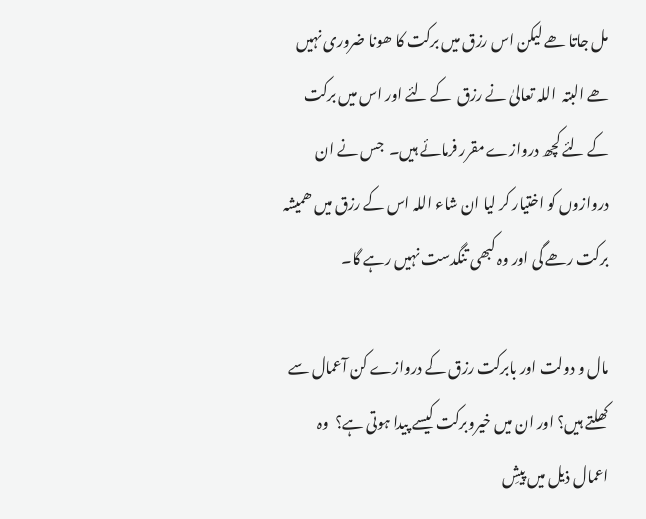مل جاتا ھے لیکن اس رزق میں برکت کا ھونا ضروری نہیں ھے البتہ  اللہ تعالیٰ نے رزق  کے لئے اور اس میں برکت کے لئے کچھ دروازے مقرر فرمائے ہیں۔  جس نے ان دروازوں کو اختیار کر لیا ان شاء اللہ اس کے رزق میں ھمیشہ برکت رھے گی اور وہ کبھی تنگدست نہیں رہے گا۔

مال و دولت اور بابرکت رزق کے دروازے کن آعمال سے کھلتے ہیں؟ اور ان میں خیروبرکت کیسے پیدا ہوتی ہے؟  وہ اعمال ذیل میں پیشِ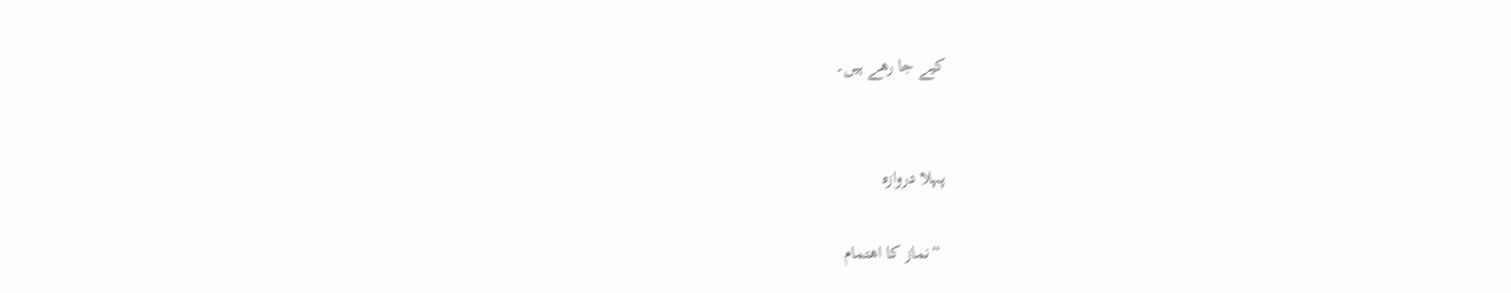کیے جا رھے ہیں۔


پہلا دروازہ

 “نماز کا اھتمام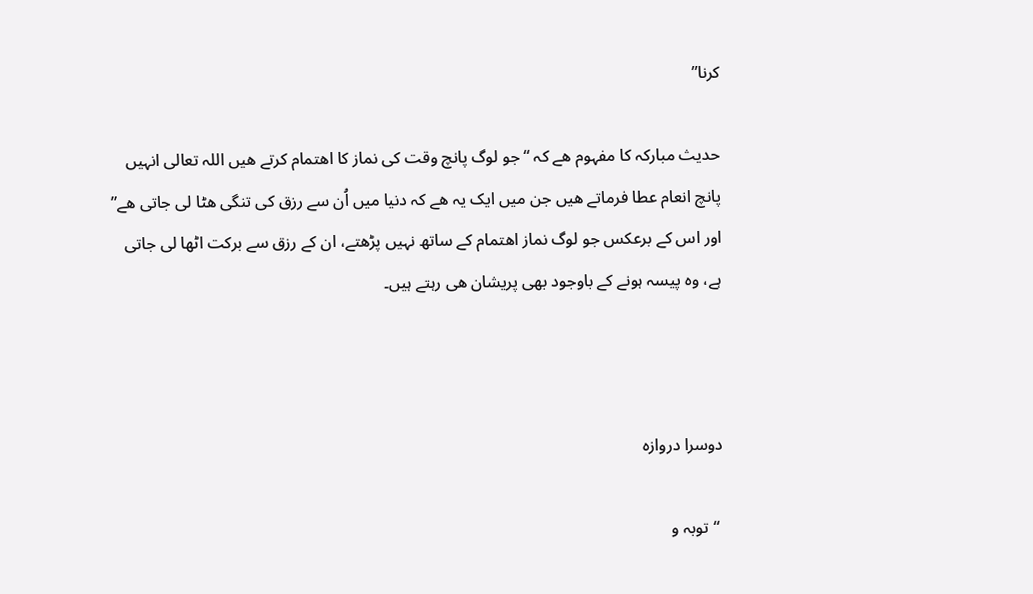کرنا”

حدیث مبارکہ کا مفہوم ھے کہ “جو لوگ پانچ وقت کی نماز کا اھتمام کرتے ھیں اللہ تعالی انہیں پانچ انعام عطا فرماتے ھیں جن میں ایک یہ ھے کہ دنیا میں اُن سے رزق کی تنگی ھٹا لی جاتی ھے” اور اس کے برعکس جو لوگ نماز اھتمام کے ساتھ نہیں پڑھتے، ان کے رزق سے برکت اٹھا لی جاتی ہے، وہ پیسہ ہونے کے باوجود بھی پریشان ھی رہتے ہیں۔



دوسرا دروازہ

 “توبہ و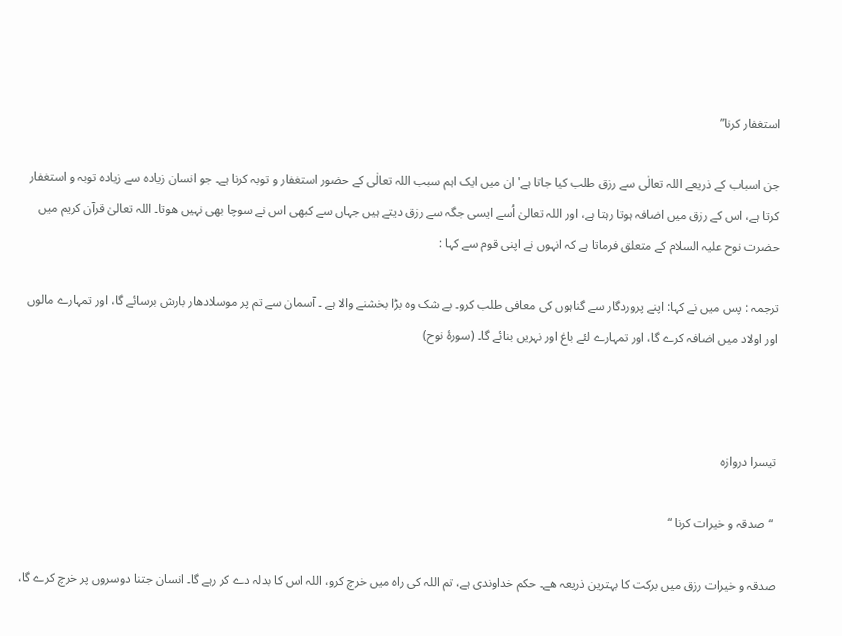استغفار کرنا”

جن اسباب کے ذریعے اللہ تعالٰی سے رزق طلب کیا جاتا ہے' ان میں ایک اہم سبب اللہ تعالٰی کے حضور استغفار و توبہ کرنا ہے۔ جو انسان زیادہ سے زیادہ توبہ و استغفار کرتا ہے، اس کے رزق میں اضافہ ہوتا رہتا ہے، اور اللہ تعالیٰ اُسے ایسی جگہ سے رزق دیتے ہیں جہاں سے کبھی اس نے سوچا بھی نہیں ھوتا۔ اللہ تعالیٰ قرآن کریم میں حضرت نوح علیہ السلام کے متعلق فرماتا ہے کہ انہوں نے اپنی قوم سے کہا :

ترجمہ : پس میں نے کہا: اپنے پروردگار سے گناہوں کی معافی طلب کرو۔ بے شک وہ بڑا بخشنے والا ہے ۔ آسمان سے تم پر موسلادھار بارش برسائے گا، اور تمہارے مالوں اور اولاد میں اضافہ کرے گا، اور تمہارے لئے باغ اور نہریں بنائے گا۔ (سورۂ نوح)



تیسرا دروازہ

 “صدقہ و خیرات کرنا “

صدقہ و خیرات رزق میں برکت کا بہترین ذریعہ ھے۔ حکم خداوندی ہے، تم اللہ کی راہ میں خرچ کرو، اللہ اس کا بدلہ دے کر رہے گا۔ انسان جتنا دوسروں پر خرچ کرے گا،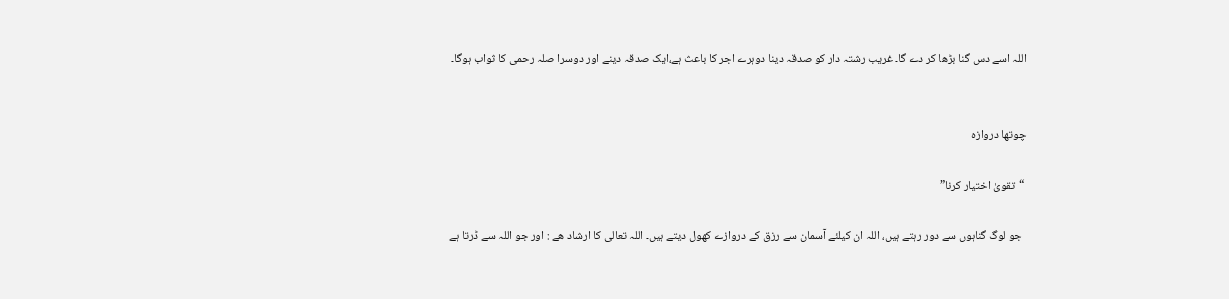اللہ اسے دس گنا بڑھا کر دے گا۔ غریب رشتہ دار کو صدقہ دینا دوہرے اجر کا باعث ہے،ایک صدقہ دینے اور دوسرا صلہ رحمی کا ثواب ہوگا۔


چوتھا دروازہ

 “تقویٰ اختیار کرنا”

  جو لوگ گناہوں سے دور رہتے ہیں، اللہ ان کیلئے آسمان سے رزق کے دروازے کھول دیتے ہیں۔ اللہ تعالی کا ارشاد ھے : اور جو اللہ سے ڈرتا ہے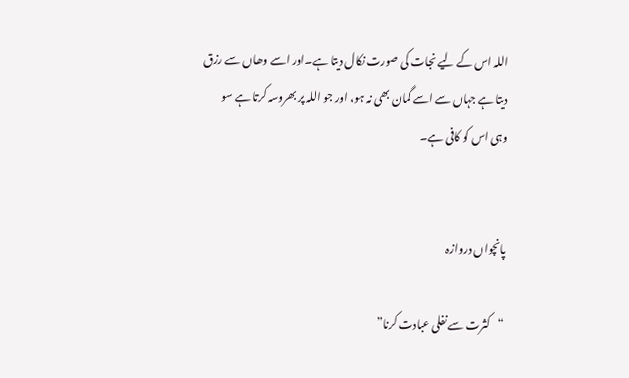اللہ اس کے لیے نجات کی صورت نکال دیتا ہے۔اور اسے وھاں سے رزق دیتا ہے جہاں سے اسے گمان بھی نہ ہو، اور جو اللہ پر بھروسہ کرتا ہے سو وہی اس کو کافی ہے۔


پانچواں دروازہ

 “کثرت سے نفلی عبادت کرنا”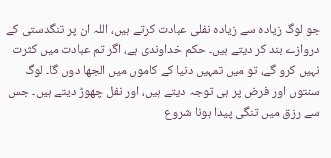جو لوگ زیادہ سے زیادہ نفلی عبادت کرتے ہیں، اللہ ان پر تنگدستی کے دروازے بند کر دیتے ہیں۔ حکم خداوندی ہے، اگر تم عبادت میں کثرت نہیں کرو گے، تو میں تمہیں دنیا کے کاموں میں الجھا دوں گا۔ لوگ سنتوں اور فرض پر ہی توجہ دیتے ہیں، اور نفل چھوڑ دیتے ہیں۔ جس سے رزق میں تنگی پیدا ہونا شروع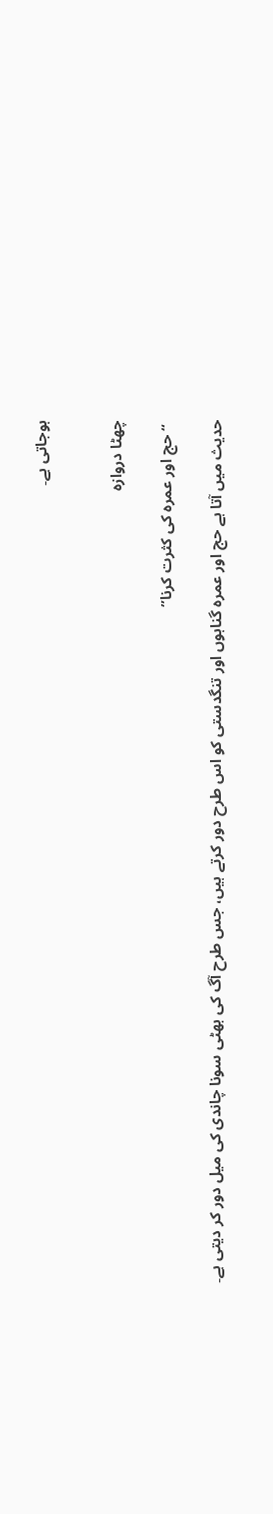ہوجاتی ہے۔


چھٹا دروازہ

 “حج اور عمرہ کی کثرت کرنا”

حدیث میں آتا ہے حج اور عمرہ گناہوں اور تنگدستی کو اس طرح دور کرتے ہیں، جس طرح آگ کی بھٹی سونا چاندی کی میل دور کر دیتی ہے۔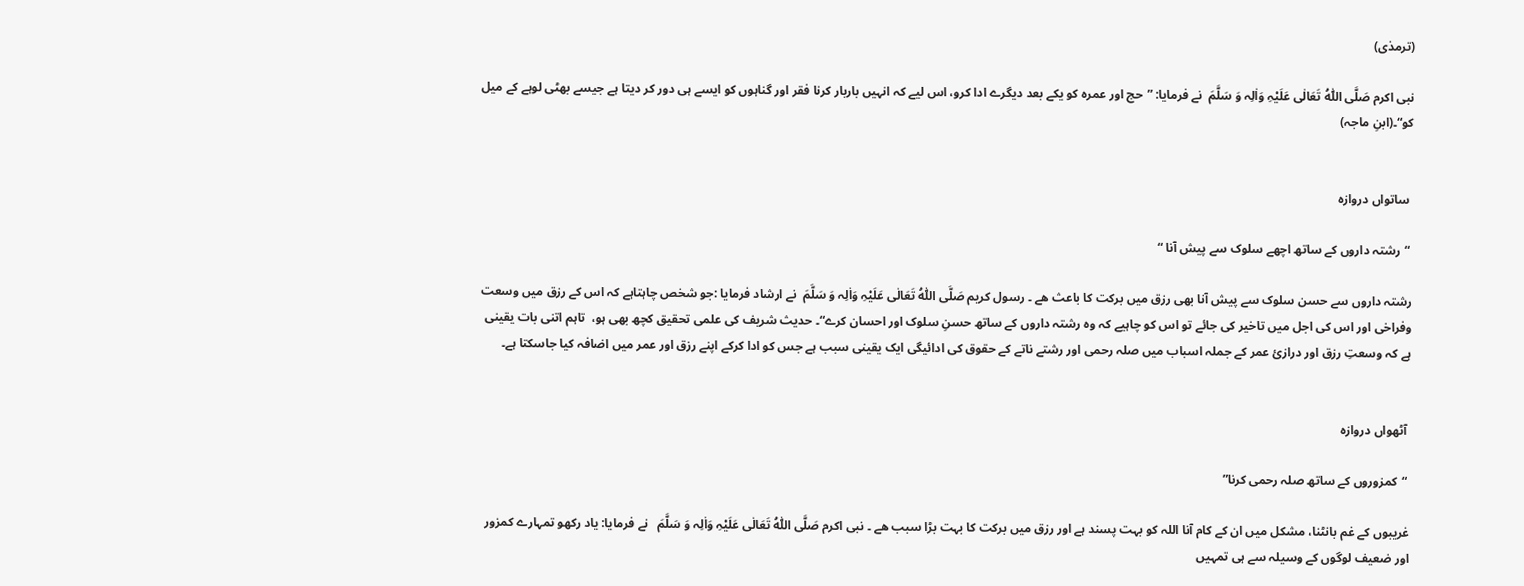(ترمذی)

نبی اکرم صَلَّی اللّٰہُ تَعَالٰی عَلَیْہِ وَاٰلِہ وَ سَلَّمَ  نے فرمایا: ”حج اور عمرہ کو یکے بعد دیگرے ادا کرو، اس لیے کہ انہیں باربار کرنا فقر اور گناہوں کو ایسے ہی دور کر دیتا ہے جیسے بھٹی لوہے کے میل کو“۔(ابنِ ماجہ)


 ساتواں دروازہ

 “رشتہ داروں کے ساتھ اچھے سلوک سے پیش آنا “

رشتہ داروں سے حسن سلوک سے پیش آنا بھی رزق میں برکت کا باعث ھے ۔ رسول کریم صَلَّی اللّٰہُ تَعَالٰی عَلَیْہِ وَاٰلِہ وَ سَلَّمَ  نے ارشاد فرمایا :جو شخص چاہتاہے کہ اس کے رزق میں وسعت وفراخی اور اس کی اجل میں تاخیر کی جائے تو اس کو چاہیے کہ وہ رشتہ داروں کے ساتھ حسنِ سلوک اور احسان کرے“۔ حدیث شریف کی علمی تحقیق کچھ بھی ہو،  تاہم اتنی بات یقینی ہے کہ وسعتِ رزق اور درازیٔ عمر کے جملہ اسباب میں صلہ رحمی اور رشتے ناتے کے حقوق کی ادائیگی ایک یقینی سبب ہے جس کو ادا کرکے اپنے رزق اور عمر میں اضافہ کیا جاسکتا ہے۔


 آٹھواں دروازہ

 “کمزوروں کے ساتھ صلہ رحمی کرنا”

غریبوں کے غم بانٹنا، مشکل میں ان کے کام آنا اللہ کو بہت پسند ہے اور رزق میں برکت کا بہت بڑا سبب ھے ۔ نبی اکرم صَلَّی اللّٰہُ تَعَالٰی عَلَیْہِ وَاٰلِہ وَ سَلَّمَ   نے فرمایا: یاد رکھو تمہارے کمزور اور ضعیف لوگوں کے وسیلہ سے ہی تمہیں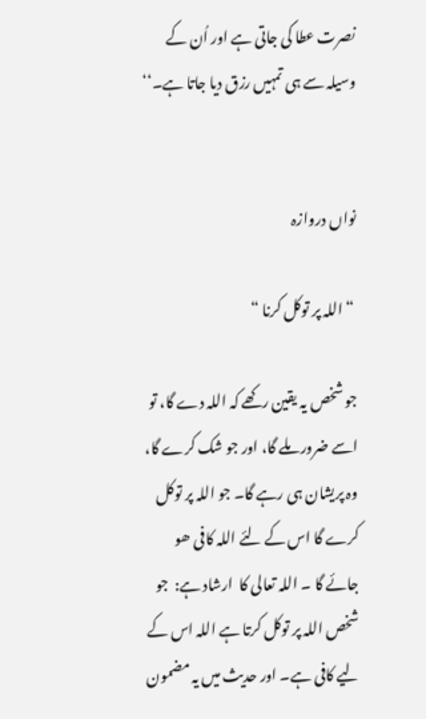نصرت عطا کی جاتی ہے اور اُن کے وسیلہ سے ہی تمہیں رزق دیا جاتا ہے۔‘‘


نواں دروازہ

 “ اللہ پر توکل کرنا “

جو شخص یہ یقین رکھے کہ اللہ دے گا، تو اسے ضرور ملے گا، اور جو شک کرے گا، وہ پریشان ہی رہے گا۔ جو اللہ پر توکل کرے گا اس کے لئے اللہ کافی ھو جائے گا ۔ اللہ تعالی کا  ارشاد ہے:  جو شخص اللہ پر توکل کرتا ہے اللہ اس کے لیے کافی ہے۔ اور حدیث میں یہ مضمون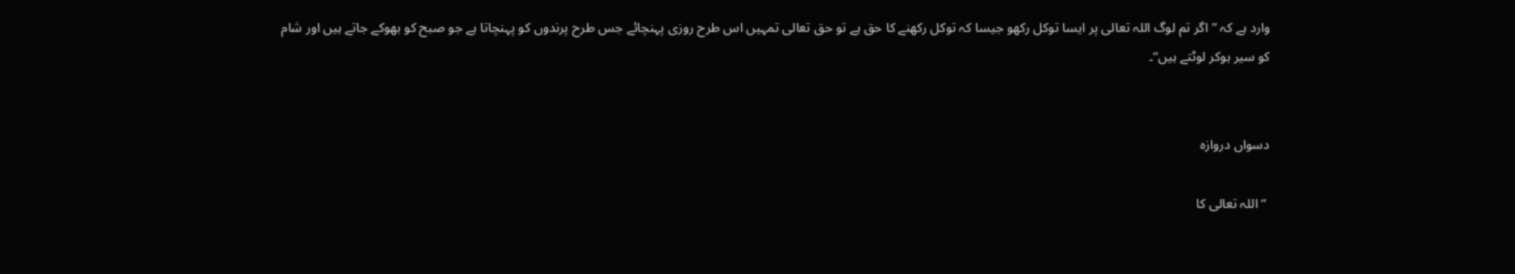وارد ہے کہ ”اگر تم لوگ اللہ تعالی پر ایسا توکل رکھو جیسا کہ توکل رکھنے کا حق ہے تو حق تعالی تمہیں اس طرح روزی پہنچائے جس طرح پرندوں کو پہنچاتا ہے جو صبح کو بھوکے جاتے ہیں اور شام کو سیر ہوکر لوٹتے ہیں“۔


دسواں دروازہ

 “ اللہ تعالی کا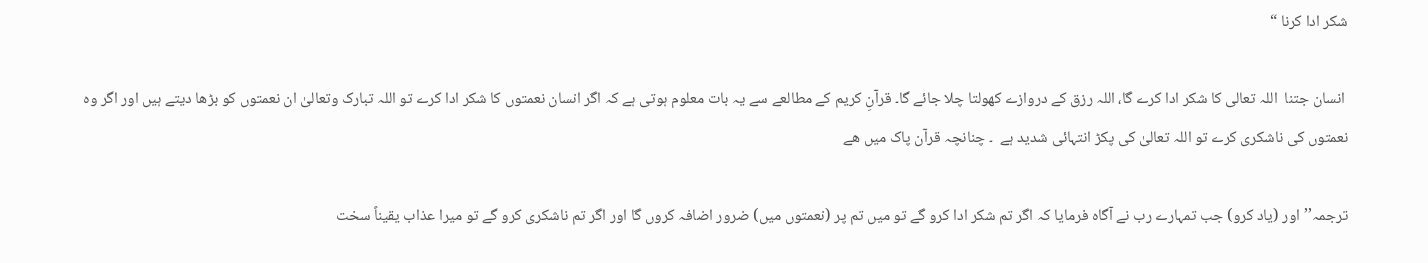شکر ادا کرنا “

 انسان جتنا  اللہ تعالی کا شکر ادا کرے گا، اللہ رزق کے دروازے کھولتا چلا جائے گا۔ قرآنِ کریم کے مطالعے سے یہ بات معلوم ہوتی ہے کہ اگر انسان نعمتوں کا شکر ادا کرے تو اللہ تبارک وتعالیٰ ان نعمتوں کو بڑھا دیتے ہیں اور اگر وہ نعمتوں کی ناشکری کرے تو اللہ تعالیٰ کی پکڑ انتہائی شدید ہے  ۔ چنانچہ قرآن پاک میں ھے

ترجمہ’’اور (یاد کرو) جب تمہارے رب نے آگاہ فرمایا کہ اگر تم شکر ادا کرو گے تو میں تم پر (نعمتوں میں) ضرور اضافہ کروں گا اور اگر تم ناشکری کرو گے تو میرا عذاب یقیناً سخت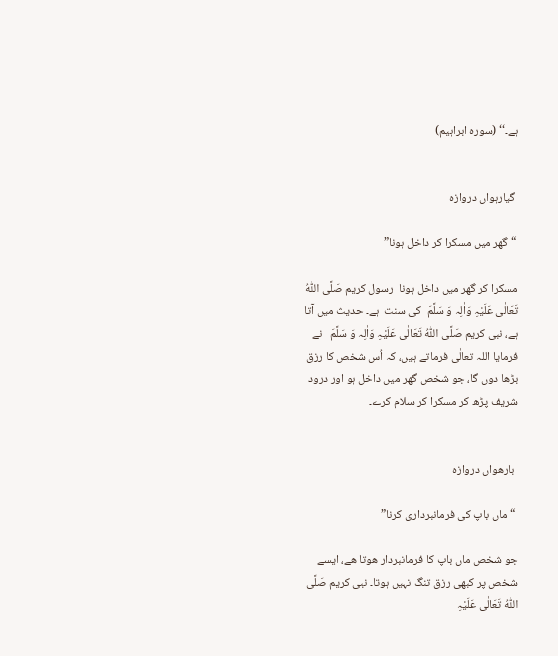ہے۔‘‘ (سورہ ابراہیم)


 گیارہواں دروازہ

 “گھر میں مسکرا کر داخل ہونا”

مسکرا کر گھر میں داخل ہونا  رسول کریم صَلَّی اللّٰہُ تَعَالٰی عَلَیْہِ وَاٰلِہ وَ سَلَّمَ  کی سنت  ہے۔ حدیث میں آتا ہے، نبی کریم صَلَّی اللّٰہُ تَعَالٰی عَلَیْہِ وَاٰلِہ وَ سَلَّمَ   نے فرمایا اللہ تعالٰی فرماتے ہیں، کہ اُس شخص کا رزق بڑھا دوں گا، جو شخص گھر میں داخل ہو اور درود شریف پڑھ کر مسکرا کر سلام کرے۔


 بارھواں دروازہ

 “ماں باپ کی فرمانبرداری کرنا”

جو شخص ماں باپ کا فرمانبردار ھوتا ھے، ایسے شخص پر کبھی رزق تنگ نہیں ہوتا۔ نبی کریم صَلَّی اللّٰہُ تَعَالٰی عَلَیْہِ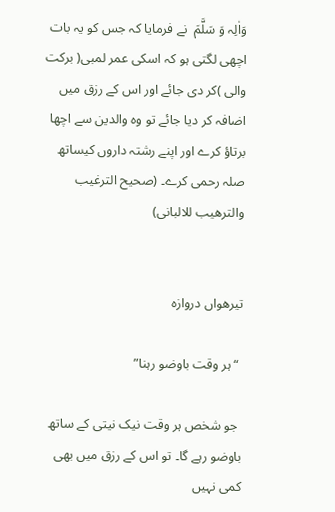وَاٰلِہ وَ سَلَّمَ  نے فرمایا کہ جس کو یہ بات اچھی لگتی ہو کہ اسکی عمر لمبی( برکت والی )کر دی جائے اور اس کے رزق میں اضافہ کر دیا جائے تو وہ والدین سے اچھا برتاؤ کرے اور اپنے رشتہ داروں کیساتھ صلہ رحمی کرے۔ (صحیح الترغیب والترھیب للالبانی)


تیرھواں دروازہ

 “ہر وقت باوضو رہنا”

 جو شخص ہر وقت نیک نیتی کے ساتھ  باوضو رہے گا۔ تو اس کے رزق میں بھی کمی نہیں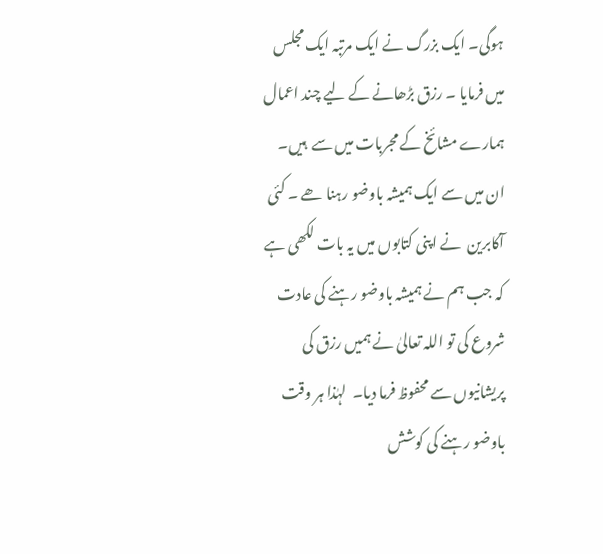ہوگی۔ ایک بزرگ نے ایک مرتبہ ایک مجلس میں فرمایا ۔ رزق بڑھانے کے لیے چند اعمال ہمارے مشائخ کے مجربات میں سے  ہیں۔ ان میں سے ایک ہمیشہ باوضو رہنا ھے ۔ کئی آکابرین  نے اپنی کتابوں میں یہ بات لکھی ہے کہ جب ہم نے ہمیشہ باوضو رہنے کی عادت شروع کی تو اللہ تعالیٰ نے ہمیں رزق کی پریشانیوں سے محفوظ فرما دیا۔  لہٰذا ہر وقت باوضو رہنے کی کوشش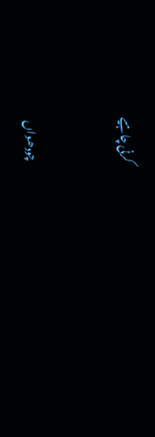کرنی چاہیے


چودھواں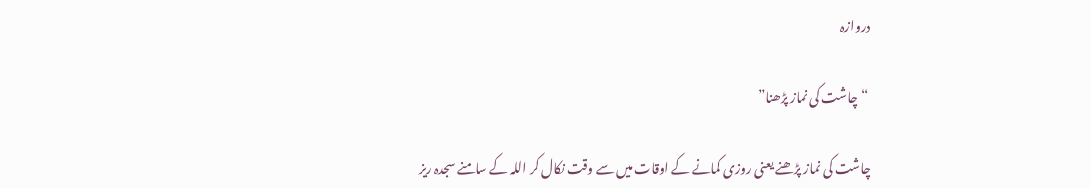دروازہ

 “چاشت کی نماز پڑھنا”

چاشت کی نماز پڑھنے یعنی روزی کمانے کے اوقات میں سے وقت نکال کر اللہ کے سامنے سجدہ ریز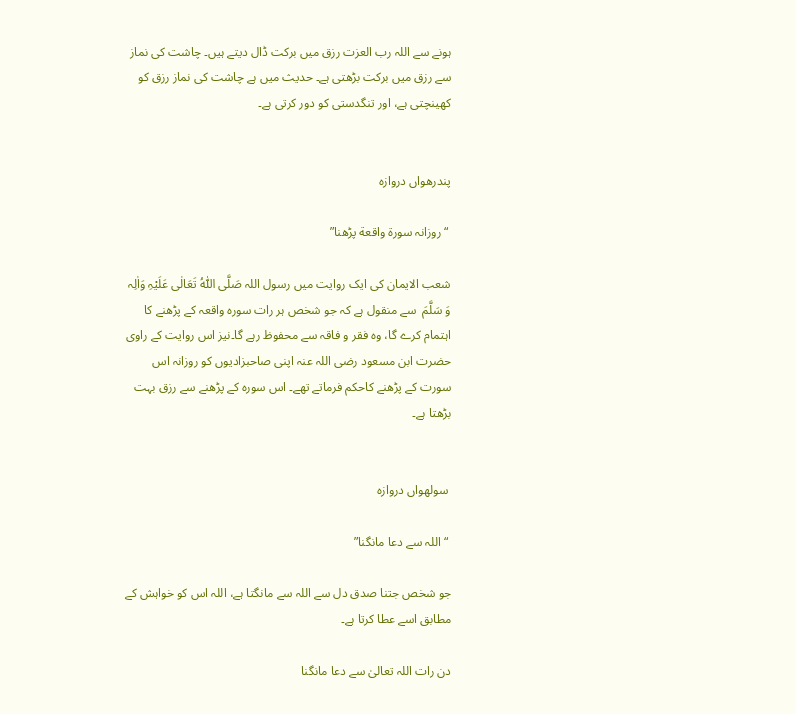ہونے سے اللہ رب العزت رزق میں برکت ڈال دیتے ہیں۔ چاشت کی نماز سے رزق میں برکت بڑھتی ہے۔ حدیث میں ہے چاشت کی نماز رزق کو کھینچتی ہے، اور تنگدستی کو دور کرتی ہے۔


پندرھواں دروازہ

 “روزانہ سورة واقعة پڑھنا”

شعب الایمان کی ایک روایت میں رسول اللہ صَلَّی اللّٰہُ تَعَالٰی عَلَیْہِ وَاٰلِہ وَ سَلَّمَ  سے منقول ہے کہ جو شخص ہر رات سورہ واقعہ کے پڑھنے کا اہتمام کرے گا، وہ فقر و فاقہ سے محفوظ رہے گا۔نیز اس روایت کے راوی حضرت ابن مسعود رضی اللہ عنہ اپنی صاحبزادیوں کو روزانہ اس سورت کے پڑھنے کاحکم فرماتے تھے۔ اس سورہ کے پڑھنے سے رزق بہت بڑھتا ہے۔


 سولھواں دروازہ

 “ اللہ سے دعا مانگنا”

جو شخص جتنا صدق دل سے اللہ سے مانگتا ہے، اللہ اس کو خواہش کے مطابق اسے عطا کرتا ہے۔

دن رات اللہ تعالیٰ سے دعا مانگنا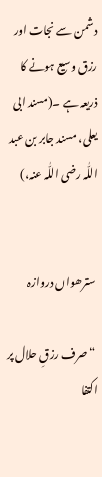دشمن سے نجات اور رزق وسیع ہونے کا ذریعہ ہے ۔(مسند ابی یعلی، مسند جابر بن عبد اللّٰہ رضی اللّٰہ عنہ،)


 سترھواں دروازہ

 “صرف رزقِ حلال پر اکتفا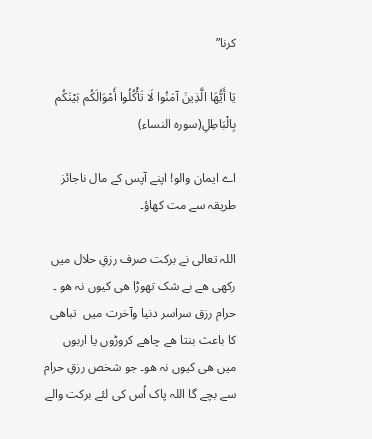کرنا”

يَا أَيُّهَا الَّذِينَ آمَنُوا لَا تَأْكُلُوا أَمْوَالَكُم بَيْنَكُم بِالْبَاطِلِ(سورہ النساء)

اے ایمان والو! اپنے آپس کے مال ناجائز طریقہ سے مت کھاؤ۔

اللہ تعالی نے برکت صرف رزقِ حلال میں رکھی ھے بے شک تھوڑا ھی کیوں نہ ھو ۔ حرام رزق سراسر دنیا وآخرت میں  تباھی کا باعث بنتا ھے چاھے کروڑوں یا اربوں میں ھی کیوں نہ ھو۔ جو شخص رزقِ حرام  سے بچے گا اللہ پاک اُس کی لئے برکت والے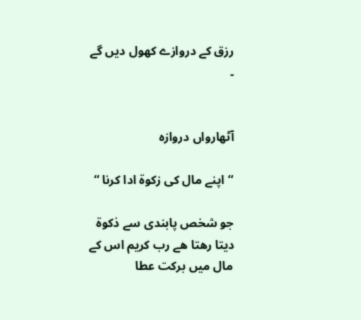رزق کے دروازے کھول دیں گے ۔


آٹھارواں دروازہ

“اپنے مال کی زکوة ادا کرنا “

جو شخص پابندی سے ذكوة  دیتا رھتا ھے رب کریم اس کے مال میں برکت عطا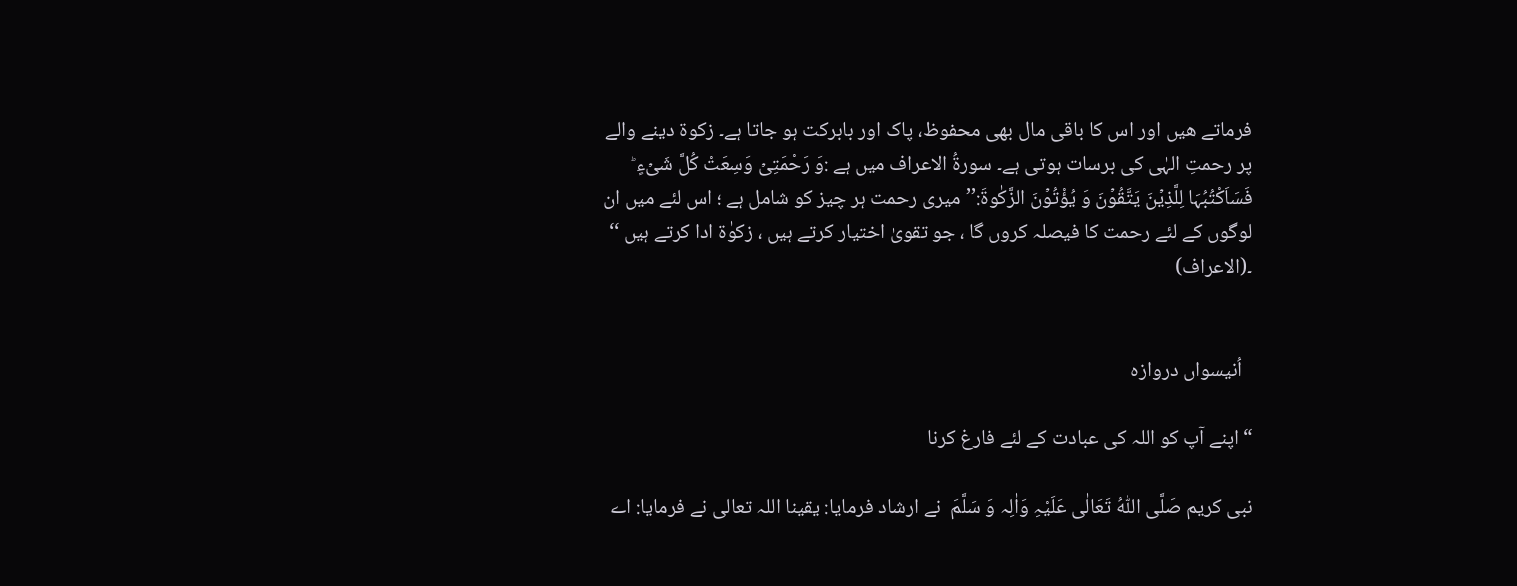فرماتے ھیں اور اس کا باقی مال بھی محفوظ، پاک اور بابرکت ہو جاتا ہے۔ زکوة دینے والے پر رحمتِ الہٰی کی برسات ہوتی ہے۔ سورۃُ الاعراف میں ہے :وَ رَحْمَتِیۡ وَسِعَتْ کُلَّ شَیۡءٍ ؕ فَسَاَکْتُبُہَا لِلَّذِیۡنَ یَتَّقُوۡنَ وَ یُؤْتُوۡنَ الزَّکٰوۃَ:’’میری رحمت ہر چیز کو شامل ہے ؛ اس لئے میں ان لوگوں کے لئے رحمت کا فیصلہ کروں گا ، جو تقویٰ اختیار کرتے ہیں ، زکوٰۃ ادا کرتے ہیں ‘‘ ۔(الاعراف)


  اُنیسواں دروازہ

“اپنے آپ کو اللہ کی عبادت کے لئے فارغ کرنا

نبی کریم صَلَّی اللّٰہُ تَعَالٰی عَلَیْہِ وَاٰلِہ وَ سَلَّمَ  نے ارشاد فرمایا: یقینا اللہ تعالی نے فرمایا: اے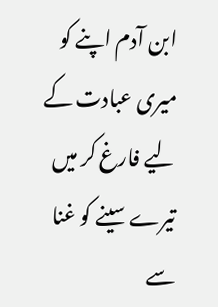ابن آدم اپنے کو میری عبادت کے لیے فارغ کر میں تیرے سینے کو غنا سے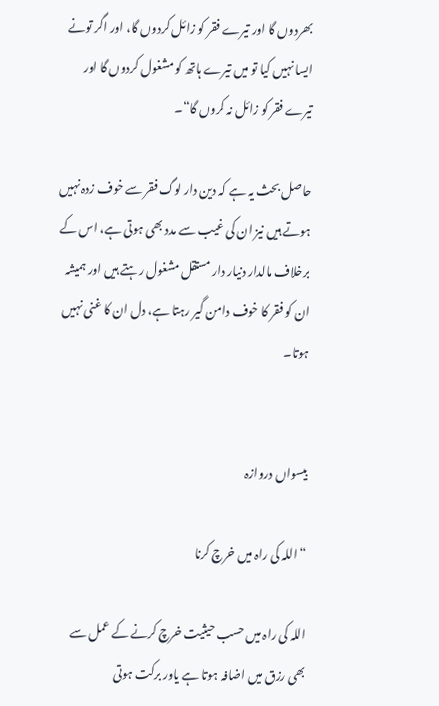بھردوں گا اور تیرے فقر کو زائل کردوں گا، اور اگر تونے ایسا نہیں کیا تو میں تیرے ہاتھ کو مشغول کردوں گا اور تیرے فقر کو زائل نہ کروں گا“۔

حاصل بحث یہ ہے کہ دین دار لوگ فقر سے خوف زدہ نہیں ہوتے ہیں نیز ان کی غیب سے مدد بھی ہوتی ہے، اس کے برخلاف مالدار دنیار دار مستقل مشغول رہتے ہیں اور ہمیشہ ان کو فقر کا خوف دامن گیر رہتا ہے، دل ان کا غنی نہیں ہوتا۔


بیسواں دروازہ

“اللہ کی راہ میں خرچ کرنا

اللہ کی راہ میں حسب حیثیت خرچ کرنے کے عمل سے بھی رزق میں اضافہ ہوتا ہے یاور برکت ہوتی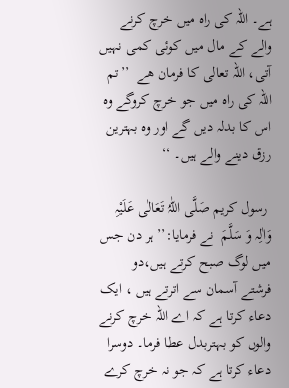ہے۔ اللہ کی راہ میں خرچ کرنے والے کے مال میں کوئی کمی نہیں آتی، اللہ تعالی کا فرمان ھے  ’’تم اللہ کی راہ میں جو خرچ کروگے وہ اس کا بدلہ دیں گے اور وہ بہترین رزق دینے والے ہیں۔ ‘‘

 رسول کریم صَلَّی اللّٰہُ تَعَالٰی عَلَیْہِ وَاٰلِہ وَ سَلَّمَ  نے فرمایا:’’ ہر دن جس میں لوگ صبح کرتے ہیں،دو فرشتے آسمان سے اترتے ہیں ، ایک دعاء کرتا ہے کہ اے اللہ خرچ کرنے والوں کو بہتربدل عطا فرما۔ دوسرا دعاء کرتا ہے کہ جو نہ خرچ کرے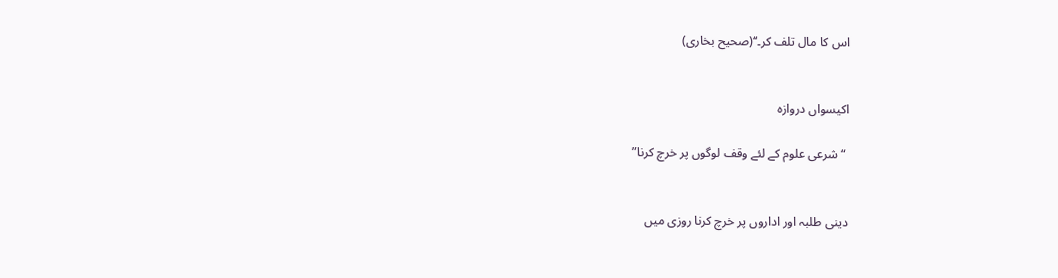اس کا مال تلف کر۔‘‘(صحیح بخاری)


اکیسواں دروازہ

 “ شرعی علوم کے لئے وقف لوگوں پر خرچ کرنا”


دینی طلبہ اور اداروں پر خرچ کرنا روزی میں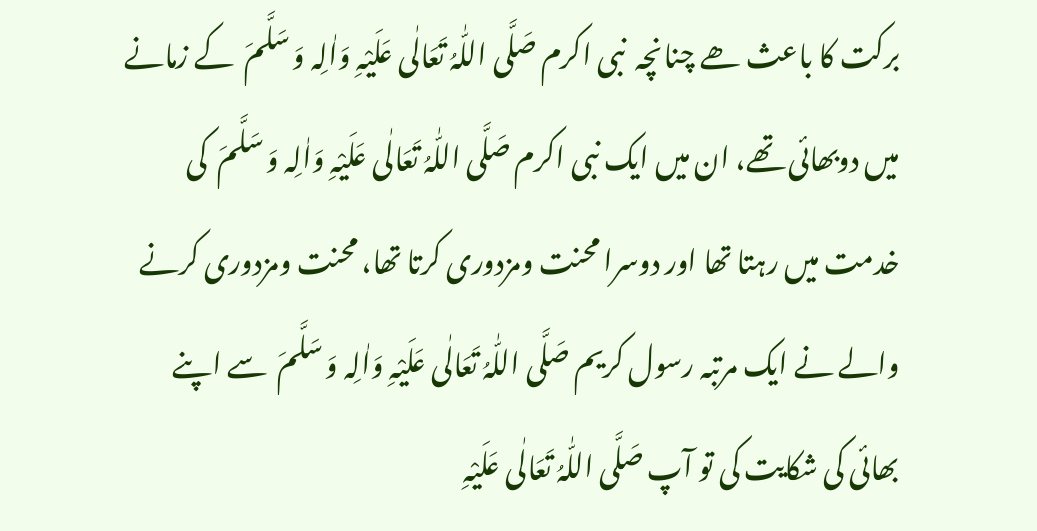برکت کا باعث ھے چنانچہ  نبی اکرم صَلَّی اللّٰہُ تَعَالٰی عَلَیْہِ وَاٰلِہ وَ سَلَّمَ  کے زمانے میں دوبھائی تھے، ان میں ایک نبی اکرم صَلَّی اللّٰہُ تَعَالٰی عَلَیْہِ وَاٰلِہ وَ سَلَّمَ  کی خدمت میں رہتا تھا اور دوسرا محنت ومزدوری کرتا تھا، محنت ومزدوری کرنے والے نے ایک مرتبہ رسول کریم صَلَّی اللّٰہُ تَعَالٰی عَلَیْہِ وَاٰلِہ وَ سَلَّمَ  سے اپنے بھائی کی شکایت کی تو آپ صَلَّی اللّٰہُ تَعَالٰی عَلَیْہِ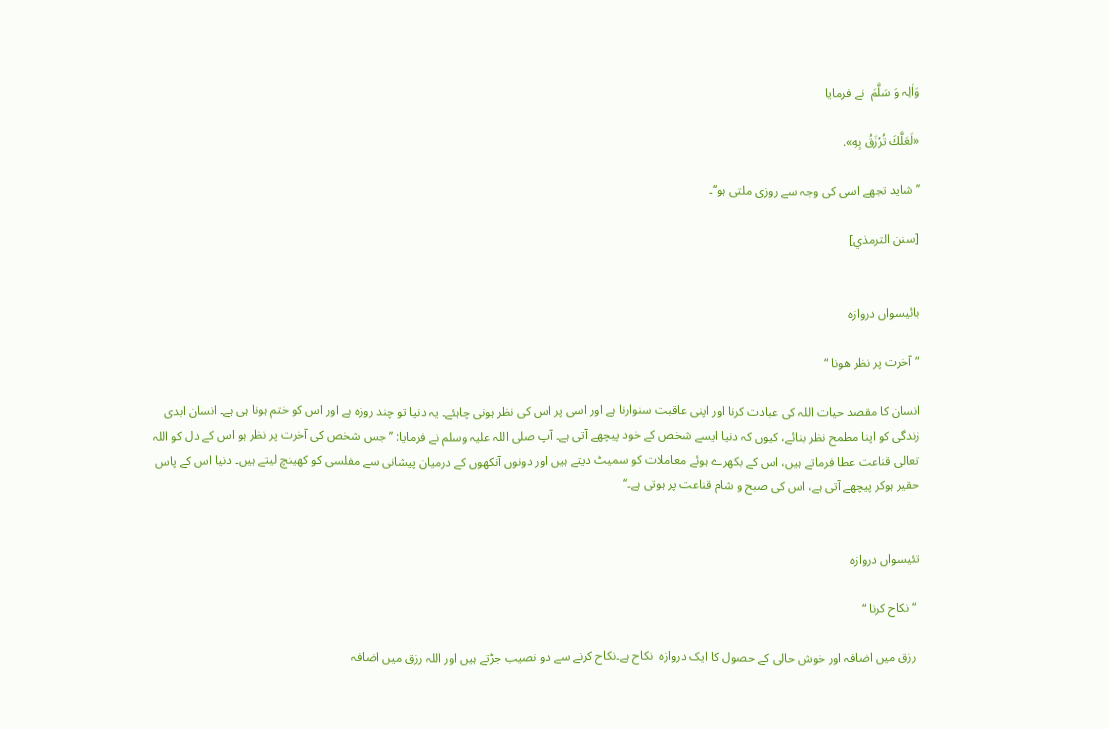وَاٰلِہ وَ سَلَّمَ  نے فرمایا

«لَعَلَّكَ تُرْزَقُ بِهِ».

’’شاید تجھے اسی کی وجہ سے روزی ملتی ہو‘‘۔

[سنن الترمذي]


بائیسواں دروازہ

“آخرت پر نظر ھونا “

انسان کا مقصد حیات اللہ کی عبادت کرنا اور اپنی عاقبت سنوارنا ہے اور اسی پر اس کی نظر ہونی چاہئے۔ یہ دنیا تو چند روزہ ہے اور اس کو ختم ہونا ہی ہے۔ انسان ابدی زندگی کو اپنا مطمح نظر بنائے، کیوں کہ دنیا ایسے شخص کے خود پیچھے آتی ہے۔ آپ صلی اللہ علیہ وسلم نے فرمایا: ’’ جس شخص کی آخرت پر نظر ہو اس کے دل کو اللہ تعالی قناعت عطا فرماتے ہیں، اس کے بکھرے ہوئے معاملات کو سمیٹ دیتے ہیں اور دونوں آنکھوں کے درمیان پیشانی سے مفلسی کو کھینچ لیتے ہیں۔ دنیا اس کے پاس حقیر ہوکر پیچھے آتی ہے، اس کی صبح و شام قناعت پر ہوتی ہے۔‘‘


تئیسواں دروازہ

 “نکاح کرنا “

 رزق میں اضافہ اور خوش حالی کے حصول کا ایک دروازہ  نکاح ہے۔نکاح کرنے سے دو نصیب جڑتے ہیں اور اللہ رزق میں اضافہ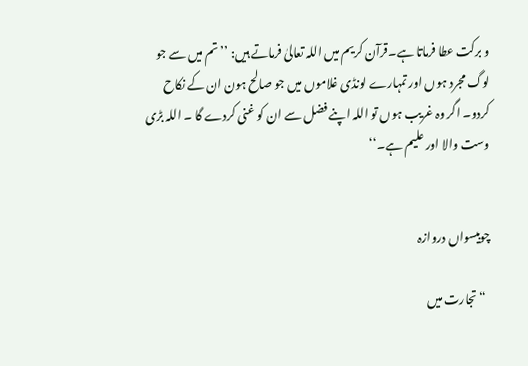و برکت عطا فرماتا ہے۔قرآن کریم میں اللہ تعالیٰ فرماتے ہیں: ’’تم میں سے جو لوگ مجرد ہوں اور تمہارے لونڈی غلاموں میں جو صالح ہون ان کے نکاح کردو۔ اگر وہ غریب ہوں تو اللہ اپنے فضل سے ان کو غنی کردے گا ۔ اللہ بڑی وست والا اور علیم ہے۔‘‘


چوبیسواں دروازہ

  “ تجارت میں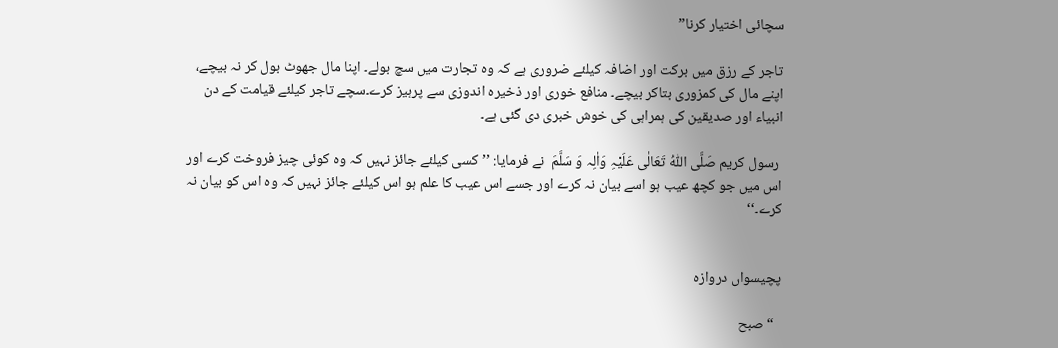سچائی اختیار کرنا”

تاجر کے رزق میں برکت اور اضافہ کیلئے ضروری ہے کہ وہ تجارت میں سچ بولے۔ اپنا مال جھوٹ بول کر نہ بیچے، اپنے مال کی کمزوری بتاکر بیچے۔ منافع خوری اور ذخیرہ اندوزی سے پرہیز کرے۔سچے تاجر کیلئے قیامت کے دن انبیاء اور صدیقین کی ہمراہی کی خوش خبری دی گئی ہے۔

 رسول کریم صَلَّی اللّٰہُ تَعَالٰی عَلَیْہِ وَاٰلِہ وَ سَلَّمَ  نے فرمایا: ’’کسی کیلئے جائز نہیں کہ وہ کوئی چیز فروخت کرے اور اس میں جو کچھ عیب ہو اسے بیان نہ کرے اور جسے اس عیب کا علم ہو اس کیلئے جائز نہیں کہ وہ اس کو بیان نہ کرے۔‘‘


پچیسواں دروازہ

  “ صبح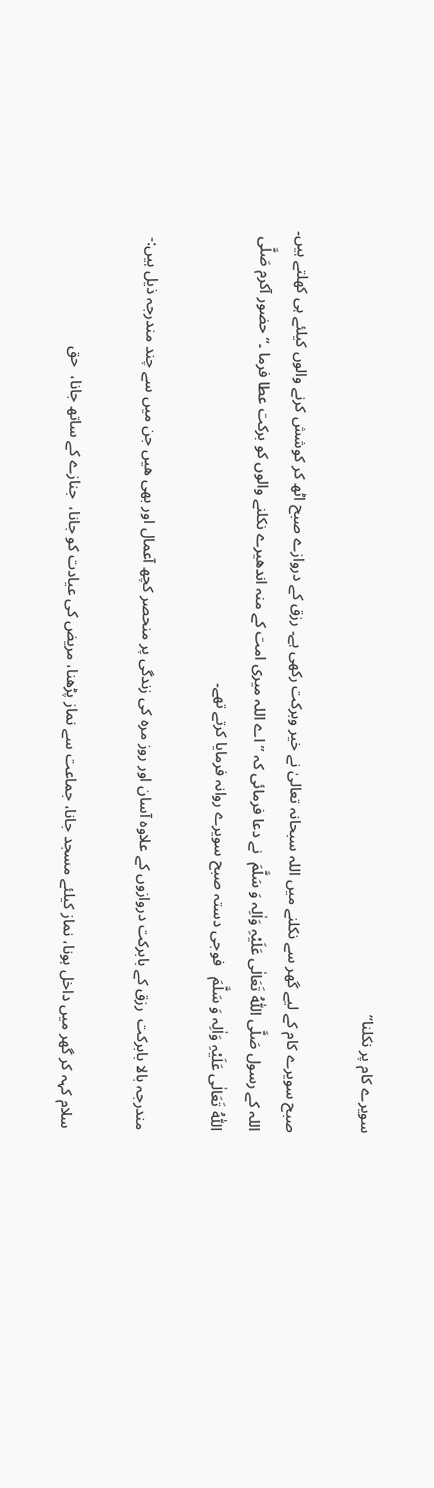سویرے کام پر نکلنا”

صبح سویرے کام کے لیے گھر سے نکلنے میں اللہ سبحانہ تعالیٰ نے خیر وبرکت رکھی ہے۔ رزق کے دروازے صبح اٹھ کر کوشش کرنے والوں کیلئے ہی کھلتے ہیں۔ اللہ کے رسول صَلَّی اللّٰہُ تَعَالٰی عَلَیْہِ وَاٰلِہ وَ سَلَّمَ  نے دعا فرمائی کہ ’’ اے اللہ میری امت کے منہ اندھیرے نکلنے والوں کو برکت عطا فرما ۔‘‘ حضور آکرم صَلَّی اللّٰہُ تَعَالٰی عَلَیْہِ وَاٰلِہ وَ سَلَّمَ   فوجی دستہ صبح سویرے روانہ فرمایا کرتے تھے۔

مندرجہ بالا بابرکت  رزق کے بابرکت دروازوں کے علاوہ آسان اور روز مرہ کی زندگی پر منحصر کچھ آعمال اور بھی ھیں جن میں سے چند مندرجہ ذیل ہیں:-

سلام کہہ کر گھر میں داخل ہونا، نماز کیلئے مسجد جانا، جماعت سے نماز پڑھنا، مریض کی عیادت کو جانا،  جنازے کے ساتھ جانا،  حق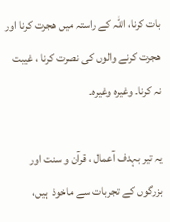بات کرنا، اللہ کے راستہ میں ھجرت کرنا اور ھجرت کرنے والوں کی نصرت کرنا ، غیبت نہ کرنا۔ وغیرہ وغیرہ۔

یہ تیر بہدف آعمال ، قرآن و سنت اور بزرگوں کے تجربات سے ماخوذ  ہیں،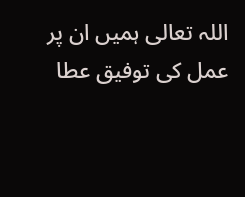اللہ تعالی ہمیں ان پر عمل کی توفیق عطا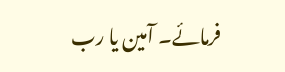فرمائے۔ آمین یا رب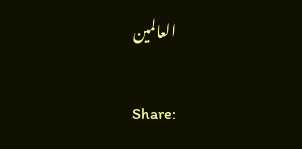العالمین

Share: